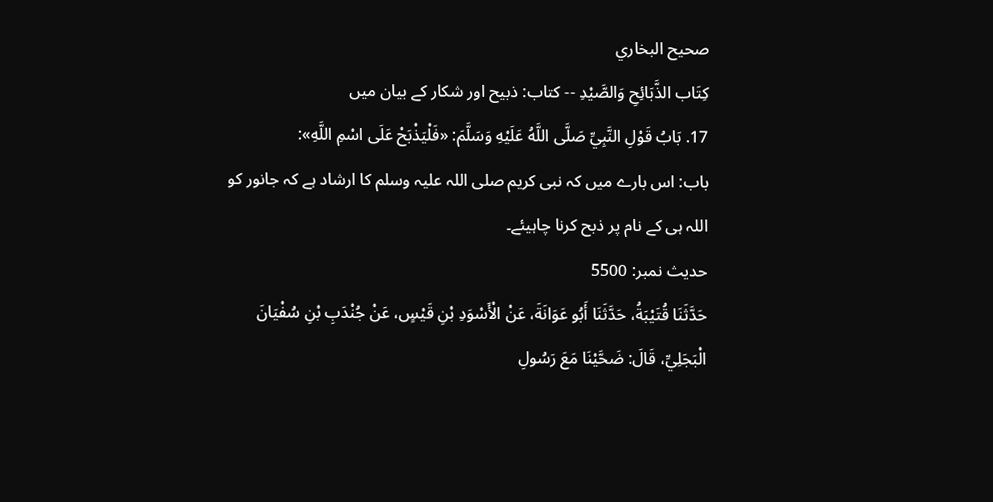صحيح البخاري
كِتَاب الذَّبَائِحِ وَالصَّيْدِ -- کتاب: ذبیح اور شکار کے بیان میں
17. بَابُ قَوْلِ النَّبِيِّ صَلَّى اللَّهُ عَلَيْهِ وَسَلَّمَ: «فَلْيَذْبَحْ عَلَى اسْمِ اللَّهِ»:
باب: اس بارے میں کہ نبی کریم صلی اللہ علیہ وسلم کا ارشاد ہے کہ جانور کو اللہ ہی کے نام پر ذبح کرنا چاہیئے۔
حدیث نمبر: 5500
حَدَّثَنَا قُتَيْبَةُ، حَدَّثَنَا أَبُو عَوَانَةَ، عَنْ الْأَسْوَدِ بْنِ قَيْسٍ، عَنْ جُنْدَبِ بْنِ سُفْيَانَ الْبَجَلِيِّ، قَالَ: ضَحَّيْنَا مَعَ رَسُولِ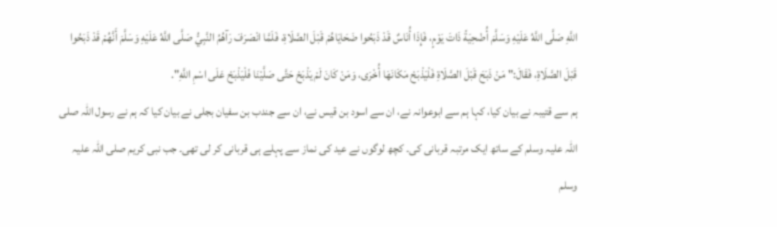اللَّهِ صَلَّى اللَّهُ عَلَيْهِ وَسَلَّمَ أُضْحِيَةً ذَاتَ يَوْمٍ، فَإِذَا أُنَاسٌ قَدْ ذَبَحُوا ضَحَايَاهُمْ قَبْلَ الصَّلَاةِ، فَلَمَّا انْصَرَفَ رَآهُمُ النَّبِيُّ صَلَّى اللَّهُ عَلَيْهِ وَسَلَّمَ أَنَّهُمْ قَدْ ذَبَحُوا قَبْلَ الصَّلَاةِ، فَقَالَ:" مَنْ ذَبَحَ قَبْلَ الصَّلَاةِ فَلْيَذْبَحْ مَكَانَهَا أُخْرَى، وَمَنْ كَانَ لَمْ يَذْبَحْ حَتَّى صَلَّيْنَا فَلْيَذْبَحْ عَلَى اسْمِ اللَّهِ".
ہم سے قتیبہ نے بیان کیا، کہا ہم سے ابوعوانہ نے، ان سے اسود بن قیس نے، ان سے جندب بن سفیان بجلی نے بیان کیا کہ ہم نے رسول اللہ صلی اللہ علیہ وسلم کے ساتھ ایک مرتبہ قربانی کی۔ کچھ لوگوں نے عید کی نماز سے پہلے ہی قربانی کر لی تھی۔ جب نبی کریم صلی اللہ علیہ وسلم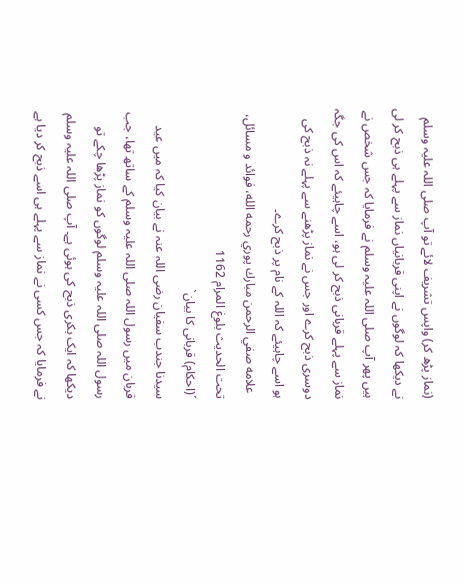(نماز پڑھ کر) واپس تشریف لائے تو آپ صلی اللہ علیہ وسلم نے دیکھا کہ لوگوں نے اپنی قربانیاں نماز سے پہلے ہی ذبح کر لی ہیں پھر آپ صلی اللہ علیہ وسلم نے فرمایا کہ جس شخص نے نماز سے پہلے قربانی ذبح کر لی ہو، اسے چاہیئے کہ اس کی جگہ دوسری ذبح کرے اور جس نے نماز پڑھنے سے پہلے نہ ذبح کی ہو اسے چاہیئے کہ اللہ کے نام پر ذبح کرے۔
  علامه صفي الرحمن مبارك پوري رحمه الله، فوائد و مسائل، تحت الحديث بلوغ المرام 1162
´(احکام) قربانی کا بیان`
سیدنا جندب سفیان رضی اللہ عنہ نے بیان کیا کہ میں عید قربان میں رسول اللہ صلی اللہ علیہ وسلم کے ساتھ تھا، جب رسول اللہ صلی اللہ علیہ وسلم لوگوں کو نماز پڑھا چکے تو دیکھا کہ ایک بکری ذبح کی ہوئی ہے۔ آپ صلی اللہ علیہ وسلم نے فرمایا کہ جس کسی نے نماز سے پہلے ہی اسے ذبح کر دیا ہے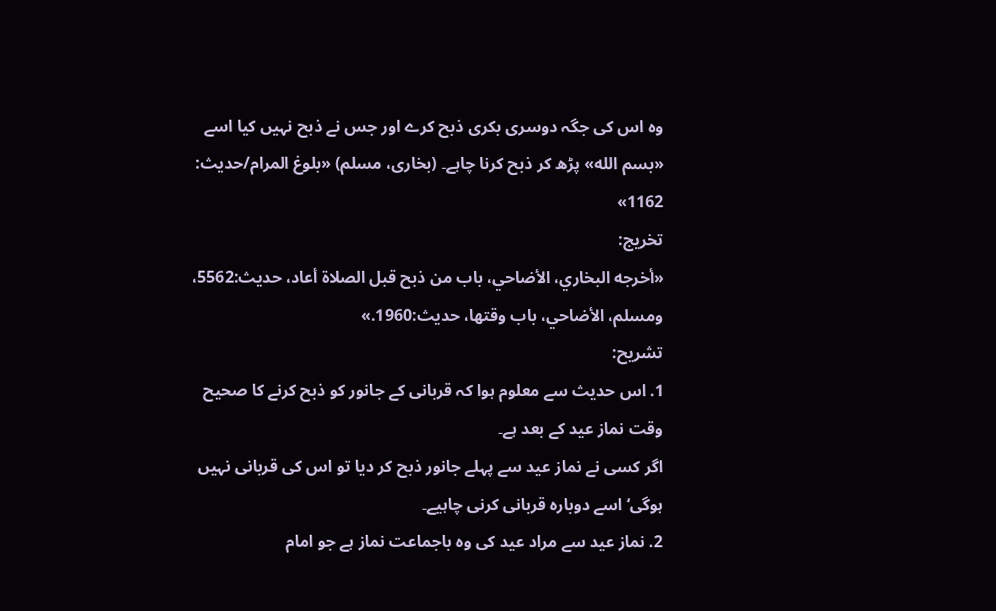وہ اس کی جگہ دوسری بکری ذبح کرے اور جس نے ذبح نہیں کیا اسے «بسم الله» پڑھ کر ذبح کرنا چاہے۔ (بخاری، مسلم) «بلوغ المرام/حدیث: 1162»
تخریج:
«أخرجه البخاري، الأضاحي، باب من ذبح قبل الصلاة أعاد، حديث:5562، ومسلم، الأضاحي، باب وقتها، حديث:1960.»
تشریح:
1. اس حدیث سے معلوم ہوا کہ قربانی کے جانور کو ذبح کرنے کا صحیح وقت نماز عید کے بعد ہے۔
اگر کسی نے نماز عید سے پہلے جانور ذبح کر دیا تو اس کی قربانی نہیں ہوگی‘ اسے دوبارہ قربانی کرنی چاہیے۔
2. نماز عید سے مراد عید کی وہ باجماعت نماز ہے جو امام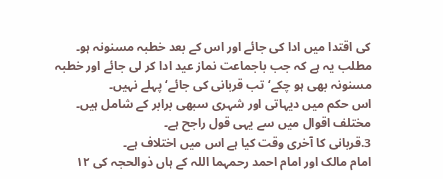کی اقتدا میں ادا کی جائے اور اس کے بعد خطبہ مسنونہ ہو۔
مطلب یہ ہے کہ جب باجماعت نماز عید ادا کر لی جائے اور خطبہ مسنونہ بھی ہو چکے‘ تب قربانی کی جائے‘ پہلے نہیں۔
اس حکم میں دیہاتی اور شہری سبھی برابر کے شامل ہیں۔
مختلف اقوال میں سے یہی قول راجح ہے۔
3.قربانی کا آخری وقت کیا ہے اس میں اختلاف ہے۔
امام مالک اور امام احمد رحمہما اللہ کے ہاں ذوالحجہ کی ۱۲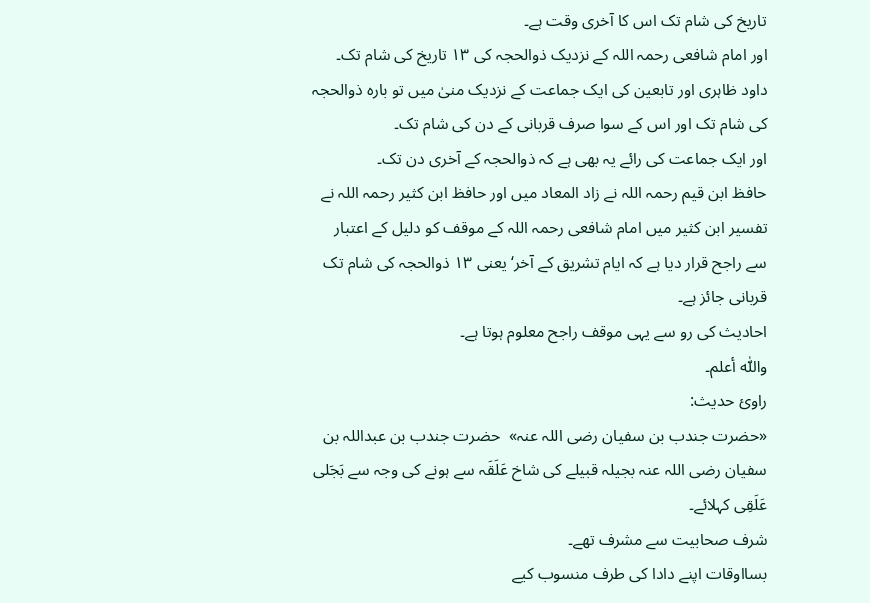تاریخ کی شام تک اس کا آخری وقت ہے۔
اور امام شافعی رحمہ اللہ کے نزدیک ذوالحجہ کی ۱۳ تاریخ کی شام تک۔
داود ظاہری اور تابعین کی ایک جماعت کے نزدیک منیٰ میں تو بارہ ذوالحجہ کی شام تک اور اس کے سوا صرف قربانی کے دن کی شام تک۔
اور ایک جماعت کی رائے یہ بھی ہے کہ ذوالحجہ کے آخری دن تک۔
حافظ ابن قیم رحمہ اللہ نے زاد المعاد میں اور حافظ ابن کثیر رحمہ اللہ نے تفسیر ابن کثیر میں امام شافعی رحمہ اللہ کے موقف کو دلیل کے اعتبار سے راجح قرار دیا ہے کہ ایام تشریق کے آخر‘ یعنی ۱۳ ذوالحجہ کی شام تک قربانی جائز ہے۔
احادیث کی رو سے یہی موقف راجح معلوم ہوتا ہے۔
واللّٰہ أعلم۔
راویٔ حدیث:
«حضرت جندب بن سفیان رضی اللہ عنہ»  حضرت جندب بن عبداللہ بن سفیان رضی اللہ عنہ بجیلہ قبیلے کی شاخ عَلَقَہ سے ہونے کی وجہ سے بَجَلی عَلَقِی کہلائے۔
شرف صحابیت سے مشرف تھے۔
بسااوقات اپنے دادا کی طرف منسوب کیے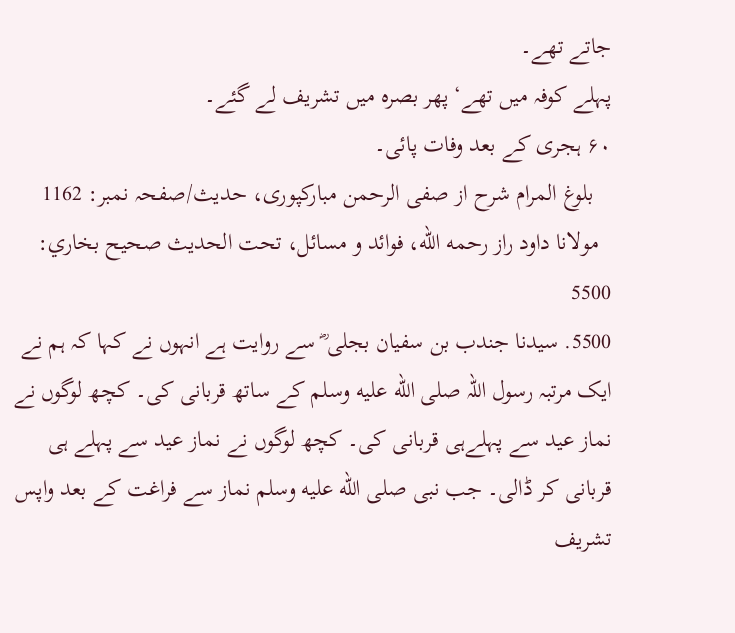جاتے تھے۔
پہلے کوفہ میں تھے‘ پھر بصرہ میں تشریف لے گئے۔
۶۰ ہجری کے بعد وفات پائی۔
   بلوغ المرام شرح از صفی الرحمن مبارکپوری، حدیث/صفحہ نمبر: 1162
  مولانا داود راز رحمه الله، فوائد و مسائل، تحت الحديث صحيح بخاري: 5500
5500. سیدنا جندب بن سفیان بجلی ؓ سے روایت ہے انہوں نے کہا کہ ہم نے ایک مرتبہ رسول اللہ صلى الله عليه وسلم کے ساتھ قربانی کی۔ کچھ لوگوں نے نماز عید سے پہلےہی قربانی کی۔ کچھ لوگوں نے نماز عید سے پہلے ہی قربانی کر ڈالی۔ جب نبی صلى الله عليه وسلم نماز سے فراغت کے بعد واپس تشریف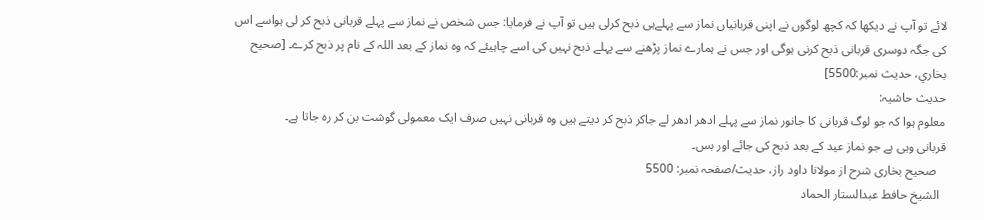لائے تو آپ نے دیکھا کہ کچھ لوگوں نے اپنی قربانیاں نماز سے پہلےہی ذبح کرلی ہیں تو آپ نے فرمایا: جس شخص نے نماز سے پہلے قربانی ذبح کر لی ہواسے اس کی جگہ دوسری قربانی ذبح کرنی ہوگی اور جس نے ہمارے نماز پڑھنے سے پہلے ذبح نہیں کی اسے چاہیئے کہ وہ نماز کے بعد اللہ کے نام پر ذبح کرے۔ [صحيح بخاري، حديث نمبر:5500]
حدیث حاشیہ:
معلوم ہوا کہ جو لوگ قربانی کا جانور نماز سے پہلے ادھر ادھر لے جاکر ذبح کر دیتے ہیں وہ قربانی نہیں صرف ایک معمولی گوشت بن کر رہ جاتا ہے۔
قربانی وہی ہے جو نماز عید کے بعد ذبح کی جائے اور بس۔
   صحیح بخاری شرح از مولانا داود راز، حدیث/صفحہ نمبر: 5500
  الشيخ حافط عبدالستار الحماد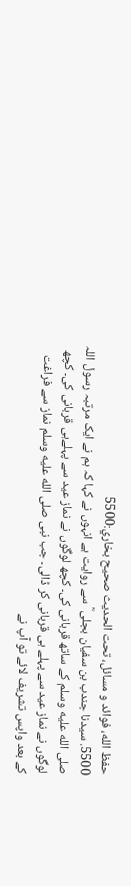حفظ الله، فوائد و مسائل، تحت الحديث صحيح بخاري:5500
5500. سیدنا جندب بن سفیان بجلی ؓ سے روایت ہے انہوں نے کہا کہ ہم نے ایک مرتبہ رسول اللہ صلى الله عليه وسلم کے ساتھ قربانی کی۔ کچھ لوگوں نے نماز عید سے پہلےہی قربانی کی۔ کچھ لوگوں نے نماز عید سے پہلے ہی قربانی کر ڈالی۔ جب نبی صلى الله عليه وسلم نماز سے فراغت کے بعد واپس تشریف لائے تو آپ نے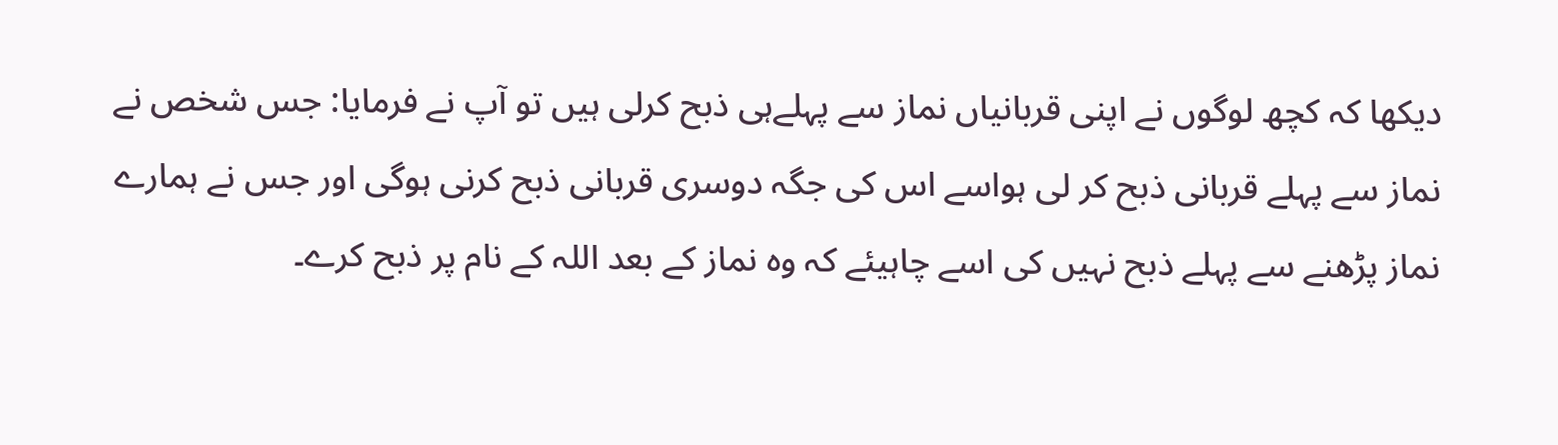دیکھا کہ کچھ لوگوں نے اپنی قربانیاں نماز سے پہلےہی ذبح کرلی ہیں تو آپ نے فرمایا: جس شخص نے نماز سے پہلے قربانی ذبح کر لی ہواسے اس کی جگہ دوسری قربانی ذبح کرنی ہوگی اور جس نے ہمارے نماز پڑھنے سے پہلے ذبح نہیں کی اسے چاہیئے کہ وہ نماز کے بعد اللہ کے نام پر ذبح کرے۔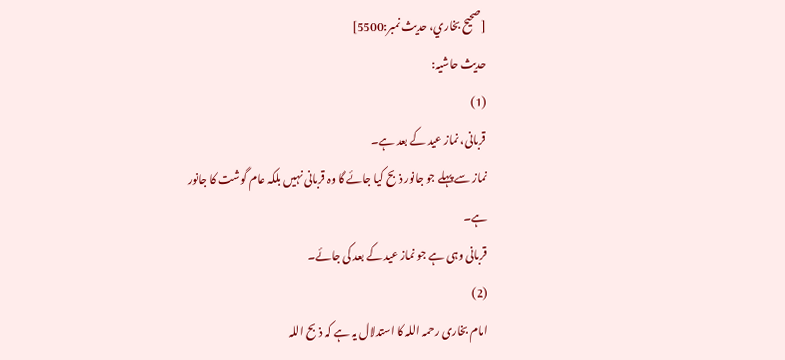[صحيح بخاري، حديث نمبر:5500]
حدیث حاشیہ:
(1)
قربانی، نماز عید کے بعد ہے۔
نماز سے پہلے جو جانور ذبح کیا جائے گا وہ قربانی نہیں بلکہ عام گوشت کا جانور ہے۔
قربانی وہی ہے جو نماز عید کے بعد کی جائے۔
(2)
امام بخاری رحمہ اللہ کا استدلال یہ ہے کہ ذبح اللہ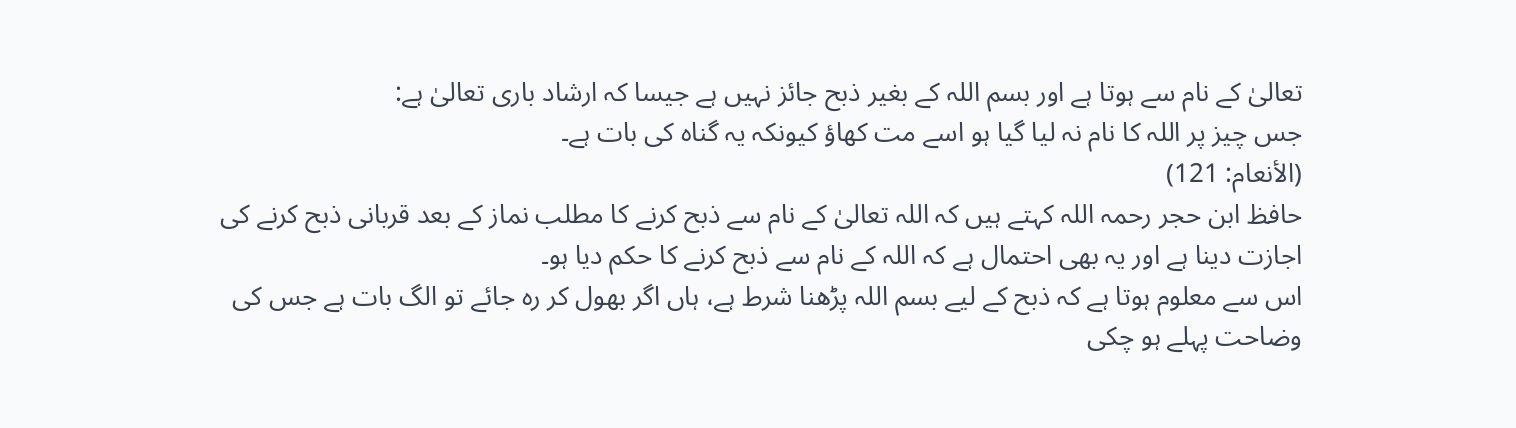تعالیٰ کے نام سے ہوتا ہے اور بسم اللہ کے بغیر ذبح جائز نہیں ہے جیسا کہ ارشاد باری تعالیٰ ہے:
جس چیز پر اللہ کا نام نہ لیا گیا ہو اسے مت کھاؤ کیونکہ یہ گناہ کی بات ہے۔
(الأنعام: 121)
حافظ ابن حجر رحمہ اللہ کہتے ہیں کہ اللہ تعالیٰ کے نام سے ذبح کرنے کا مطلب نماز کے بعد قربانی ذبح کرنے کی اجازت دینا ہے اور یہ بھی احتمال ہے کہ اللہ کے نام سے ذبح کرنے کا حکم دیا ہو۔
اس سے معلوم ہوتا ہے کہ ذبح کے لیے بسم اللہ پڑھنا شرط ہے، ہاں اگر بھول کر رہ جائے تو الگ بات ہے جس کی وضاحت پہلے ہو چکی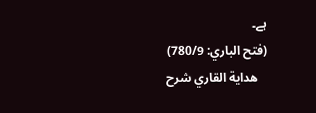ہے۔
(فتح الباري: 780/9)
   هداية القاري شرح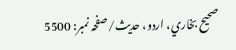صحيح بخاري، اردو، حدیث/صفحہ نمبر: 5500